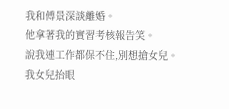我和傅景深談離婚。
他拿著我的實習考核報告笑。
說我連工作都保不住,別想搶女兒。
我女兒抬眼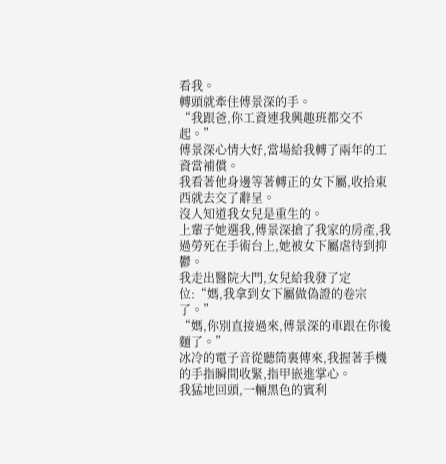看我。
轉頭就牽住傅景深的手。
“我跟爸,你工資連我興趣班都交不起。”
傅景深心情大好,當場給我轉了兩年的工資當補償。
我看著他身邊等著轉正的女下屬,收拾東西就去交了辭呈。
沒人知道我女兒是重生的。
上輩子她選我,傅景深搶了我家的房產,我過勞死在手術台上,她被女下屬虐待到抑鬱。
我走出醫院大門,女兒給我發了定位:“媽,我拿到女下屬做偽證的卷宗了。”
“媽,你別直接過來,傅景深的車跟在你後麵了。”
冰冷的電子音從聽筒裏傳來,我握著手機的手指瞬間收緊,指甲嵌進掌心。
我猛地回頭,一輛黑色的賓利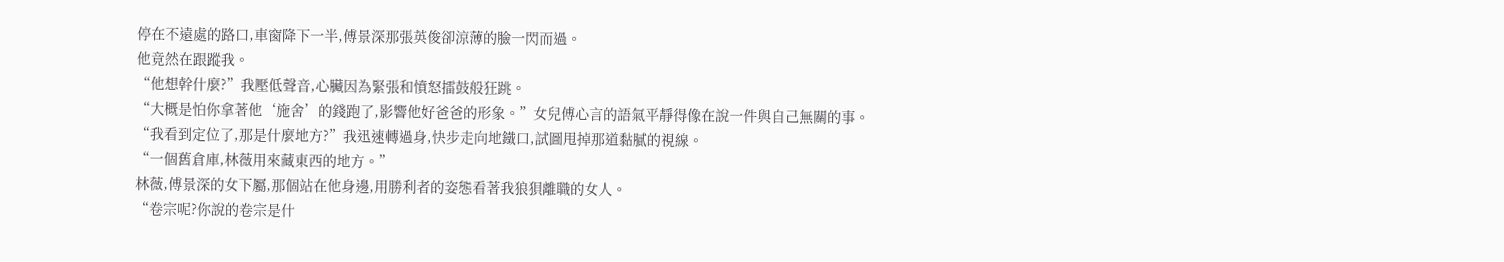停在不遠處的路口,車窗降下一半,傅景深那張英俊卻涼薄的臉一閃而過。
他竟然在跟蹤我。
“他想幹什麼?”我壓低聲音,心臟因為緊張和憤怒擂鼓般狂跳。
“大概是怕你拿著他‘施舍’的錢跑了,影響他好爸爸的形象。”女兒傅心言的語氣平靜得像在說一件與自己無關的事。
“我看到定位了,那是什麼地方?”我迅速轉過身,快步走向地鐵口,試圖甩掉那道黏膩的視線。
“一個舊倉庫,林薇用來藏東西的地方。”
林薇,傅景深的女下屬,那個站在他身邊,用勝利者的姿態看著我狼狽離職的女人。
“卷宗呢?你說的卷宗是什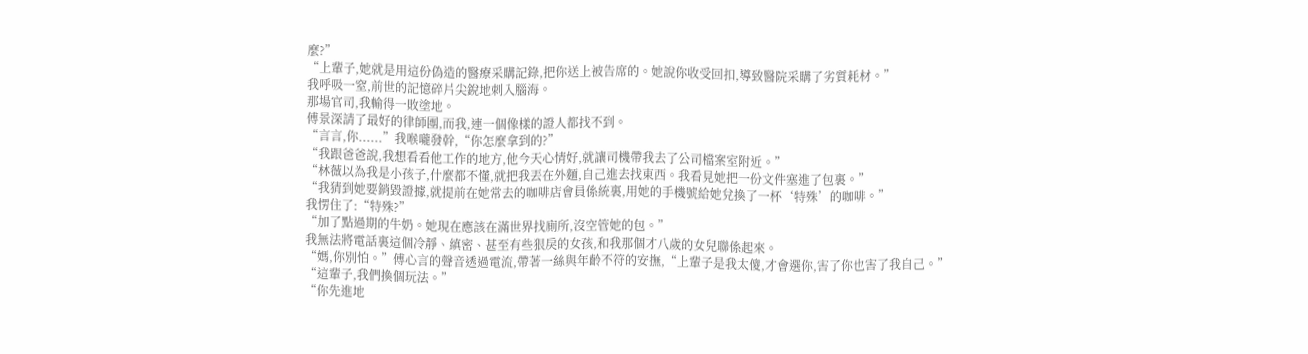麼?”
“上輩子,她就是用這份偽造的醫療采購記錄,把你送上被告席的。她說你收受回扣,導致醫院采購了劣質耗材。”
我呼吸一窒,前世的記憶碎片尖銳地刺入腦海。
那場官司,我輸得一敗塗地。
傅景深請了最好的律師團,而我,連一個像樣的證人都找不到。
“言言,你......”我喉嚨發幹,“你怎麼拿到的?”
“我跟爸爸說,我想看看他工作的地方,他今天心情好,就讓司機帶我去了公司檔案室附近。”
“林薇以為我是小孩子,什麼都不懂,就把我丟在外麵,自己進去找東西。我看見她把一份文件塞進了包裏。”
“我猜到她要銷毀證據,就提前在她常去的咖啡店會員係統裏,用她的手機號給她兌換了一杯‘特殊’的咖啡。”
我愣住了:“特殊?”
“加了點過期的牛奶。她現在應該在滿世界找廁所,沒空管她的包。”
我無法將電話裏這個冷靜、縝密、甚至有些狠戾的女孩,和我那個才八歲的女兒聯係起來。
“媽,你別怕。”傅心言的聲音透過電流,帶著一絲與年齡不符的安撫,“上輩子是我太傻,才會選你,害了你也害了我自己。”
“這輩子,我們換個玩法。”
“你先進地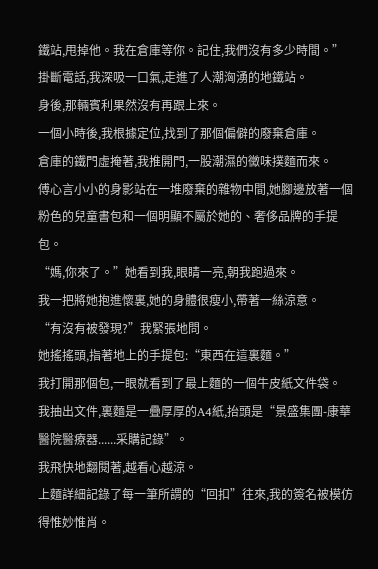鐵站,甩掉他。我在倉庫等你。記住,我們沒有多少時間。”
掛斷電話,我深吸一口氣,走進了人潮洶湧的地鐵站。
身後,那輛賓利果然沒有再跟上來。
一個小時後,我根據定位,找到了那個偏僻的廢棄倉庫。
倉庫的鐵門虛掩著,我推開門,一股潮濕的黴味撲麵而來。
傅心言小小的身影站在一堆廢棄的雜物中間,她腳邊放著一個粉色的兒童書包和一個明顯不屬於她的、奢侈品牌的手提包。
“媽,你來了。”她看到我,眼睛一亮,朝我跑過來。
我一把將她抱進懷裏,她的身體很瘦小,帶著一絲涼意。
“有沒有被發現?”我緊張地問。
她搖搖頭,指著地上的手提包:“東西在這裏麵。”
我打開那個包,一眼就看到了最上麵的一個牛皮紙文件袋。
我抽出文件,裏麵是一疊厚厚的A4紙,抬頭是“景盛集團-康華醫院醫療器......采購記錄”。
我飛快地翻閱著,越看心越涼。
上麵詳細記錄了每一筆所謂的“回扣”往來,我的簽名被模仿得惟妙惟肖。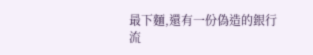最下麵,還有一份偽造的銀行流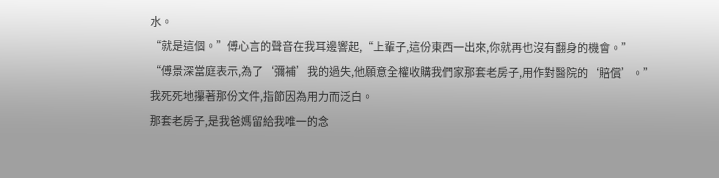水。
“就是這個。”傅心言的聲音在我耳邊響起,“上輩子,這份東西一出來,你就再也沒有翻身的機會。”
“傅景深當庭表示,為了‘彌補’我的過失,他願意全權收購我們家那套老房子,用作對醫院的‘賠償’。”
我死死地攥著那份文件,指節因為用力而泛白。
那套老房子,是我爸媽留給我唯一的念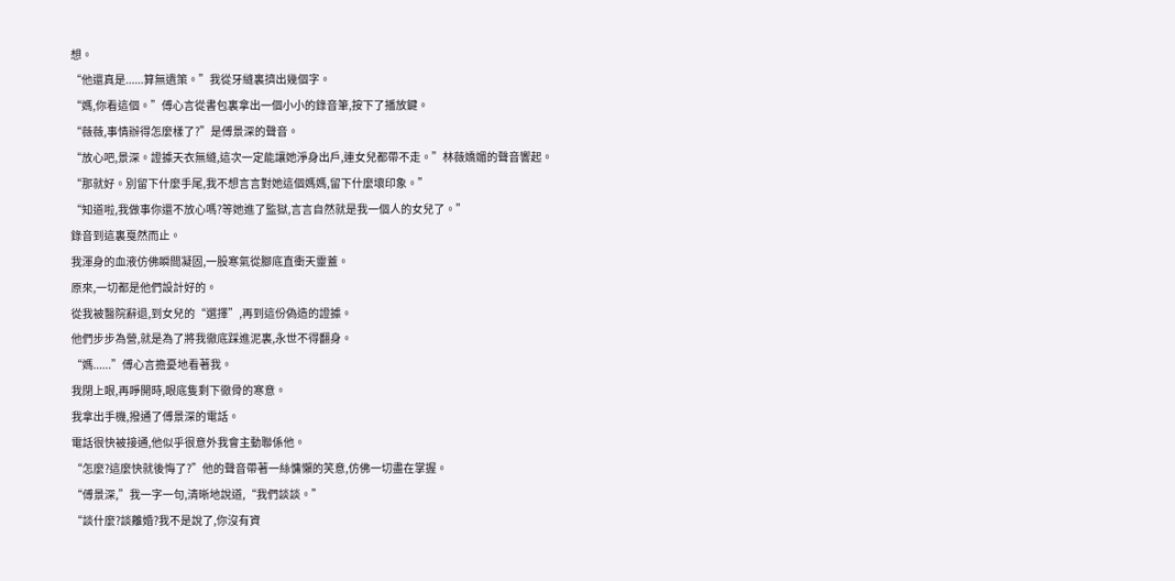想。
“他還真是......算無遺策。”我從牙縫裏擠出幾個字。
“媽,你看這個。”傅心言從書包裏拿出一個小小的錄音筆,按下了播放鍵。
“薇薇,事情辦得怎麼樣了?”是傅景深的聲音。
“放心吧,景深。證據天衣無縫,這次一定能讓她淨身出戶,連女兒都帶不走。”林薇嬌媚的聲音響起。
“那就好。別留下什麼手尾,我不想言言對她這個媽媽,留下什麼壞印象。”
“知道啦,我做事你還不放心嗎?等她進了監獄,言言自然就是我一個人的女兒了。”
錄音到這裏戛然而止。
我渾身的血液仿佛瞬間凝固,一股寒氣從腳底直衝天靈蓋。
原來,一切都是他們設計好的。
從我被醫院辭退,到女兒的“選擇”,再到這份偽造的證據。
他們步步為營,就是為了將我徹底踩進泥裏,永世不得翻身。
“媽......”傅心言擔憂地看著我。
我閉上眼,再睜開時,眼底隻剩下徹骨的寒意。
我拿出手機,撥通了傅景深的電話。
電話很快被接通,他似乎很意外我會主動聯係他。
“怎麼?這麼快就後悔了?”他的聲音帶著一絲慵懶的笑意,仿佛一切盡在掌握。
“傅景深,”我一字一句,清晰地說道,“我們談談。”
“談什麼?談離婚?我不是說了,你沒有資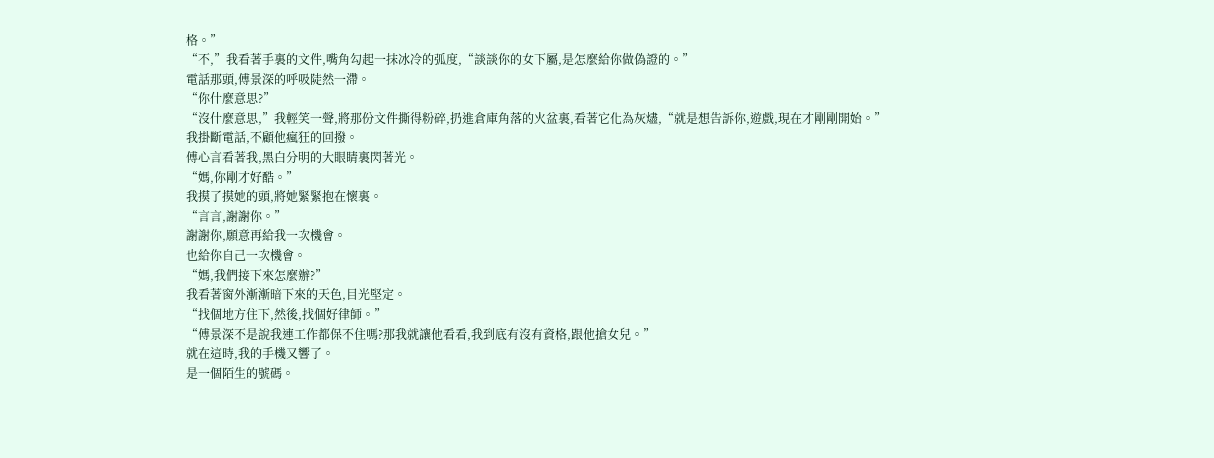格。”
“不,”我看著手裏的文件,嘴角勾起一抹冰冷的弧度,“談談你的女下屬,是怎麼給你做偽證的。”
電話那頭,傅景深的呼吸陡然一滯。
“你什麼意思?”
“沒什麼意思,”我輕笑一聲,將那份文件撕得粉碎,扔進倉庫角落的火盆裏,看著它化為灰燼,“就是想告訴你,遊戲,現在才剛剛開始。”
我掛斷電話,不顧他瘋狂的回撥。
傅心言看著我,黑白分明的大眼睛裏閃著光。
“媽,你剛才好酷。”
我摸了摸她的頭,將她緊緊抱在懷裏。
“言言,謝謝你。”
謝謝你,願意再給我一次機會。
也給你自己一次機會。
“媽,我們接下來怎麼辦?”
我看著窗外漸漸暗下來的天色,目光堅定。
“找個地方住下,然後,找個好律師。”
“傅景深不是說我連工作都保不住嗎?那我就讓他看看,我到底有沒有資格,跟他搶女兒。”
就在這時,我的手機又響了。
是一個陌生的號碼。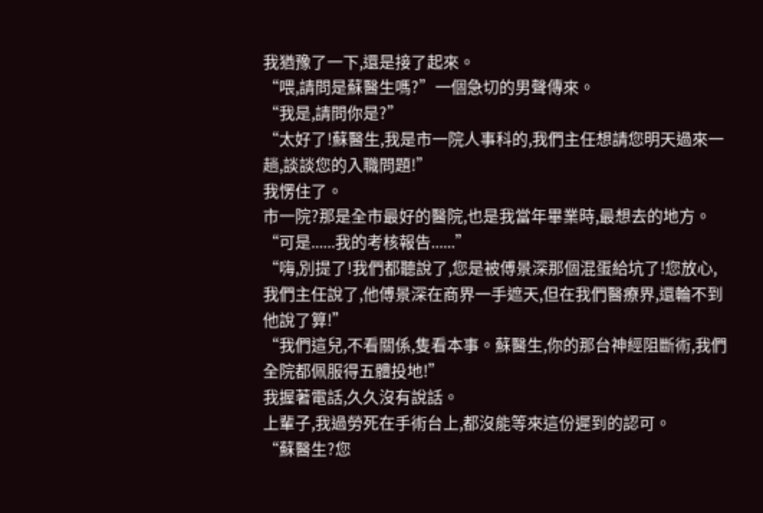我猶豫了一下,還是接了起來。
“喂,請問是蘇醫生嗎?”一個急切的男聲傳來。
“我是,請問你是?”
“太好了!蘇醫生,我是市一院人事科的,我們主任想請您明天過來一趟,談談您的入職問題!”
我愣住了。
市一院?那是全市最好的醫院,也是我當年畢業時,最想去的地方。
“可是......我的考核報告......”
“嗨,別提了!我們都聽說了,您是被傅景深那個混蛋給坑了!您放心,我們主任說了,他傅景深在商界一手遮天,但在我們醫療界,還輪不到他說了算!”
“我們這兒,不看關係,隻看本事。蘇醫生,你的那台神經阻斷術,我們全院都佩服得五體投地!”
我握著電話,久久沒有說話。
上輩子,我過勞死在手術台上,都沒能等來這份遲到的認可。
“蘇醫生?您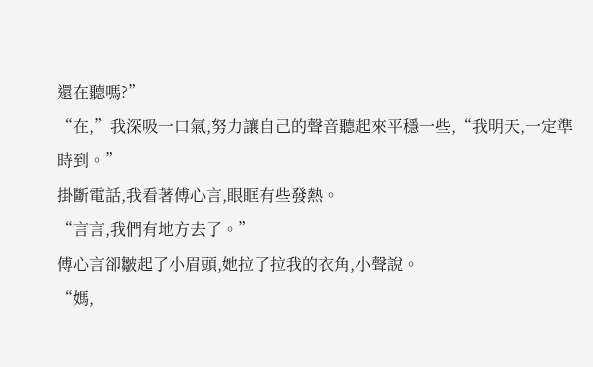還在聽嗎?”
“在,”我深吸一口氣,努力讓自己的聲音聽起來平穩一些,“我明天,一定準時到。”
掛斷電話,我看著傅心言,眼眶有些發熱。
“言言,我們有地方去了。”
傅心言卻皺起了小眉頭,她拉了拉我的衣角,小聲說。
“媽,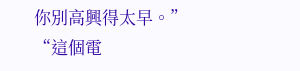你別高興得太早。”
“這個電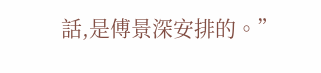話,是傅景深安排的。”